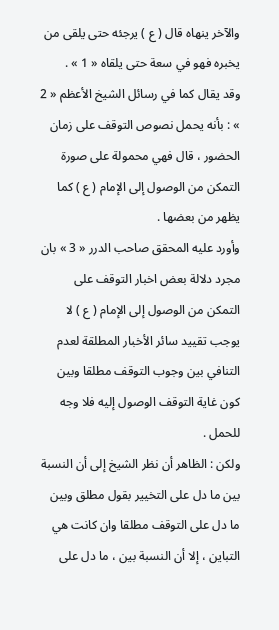والآخر ينهاه قال ( ع ) يرجئه حتى يلقى من يخبره فهو في سعة حتى يلقاه « 1 » .
وقد يقال كما في رسائل الشيخ الأعظم « 2 » : بأنه يحمل نصوص التوقف على زمان الحضور ، قال فهي محمولة على صورة التمكن من الوصول إلى الإمام ( ع ) كما يظهر من بعضها .
وأورد عليه المحقق صاحب الدرر « 3 » بان مجرد دلالة بعض اخبار التوقف على التمكن من الوصول إلى الإمام ( ع ) لا يوجب تقييد سائر الأخبار المطلقة لعدم التنافي بين وجوب التوقف مطلقا وبين كون غاية التوقف الوصول إليه فلا وجه للحمل .
ولكن : الظاهر أن نظر الشيخ إلى أن النسبة بين ما دل على التخيير بقول مطلق وبين ما دل على التوقف مطلقا وان كانت هي التباين ، إلا أن النسبة بين ، ما دل على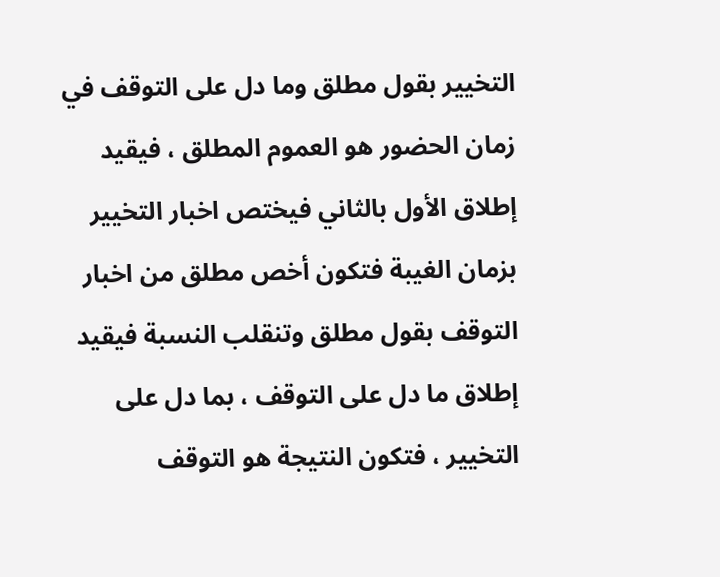التخيير بقول مطلق وما دل على التوقف في زمان الحضور هو العموم المطلق ، فيقيد إطلاق الأول بالثاني فيختص اخبار التخيير بزمان الغيبة فتكون أخص مطلق من اخبار التوقف بقول مطلق وتنقلب النسبة فيقيد إطلاق ما دل على التوقف ، بما دل على التخيير ، فتكون النتيجة هو التوقف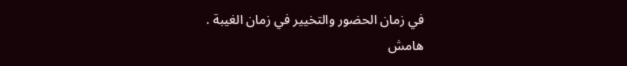في زمان الحضور والتخيير في زمان الغيبة .
هامش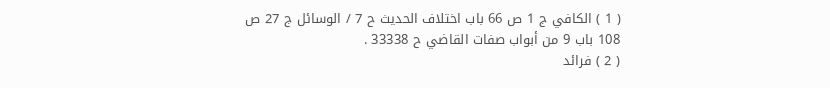( 1 ) الكافي ج 1 ص 66 باب اختلاف الحديث ح 7 / الوسائل ج 27 ص 108 باب 9 من أبواب صفات القاضي ح 33338 .
( 2 ) فرائد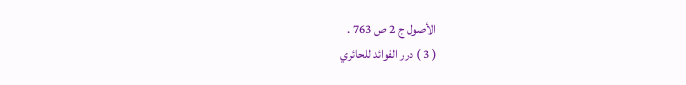الأصول ج 2 ص 763 .
( 3 ) درر الفوائد للحائري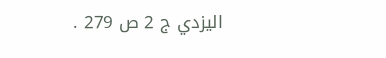اليزدي ج 2 ص 279 .